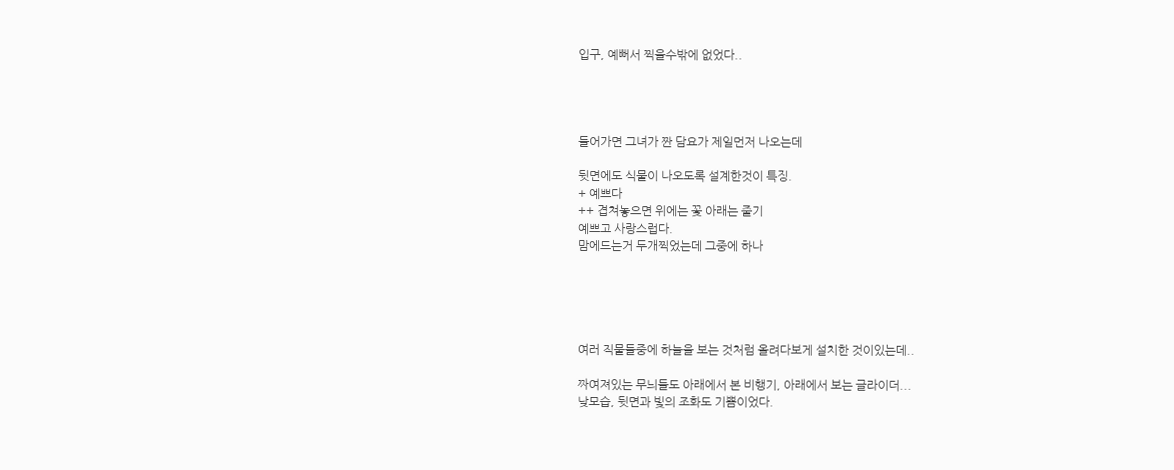입구, 예뻐서 찍을수밖에 없었다..




들어가면 그녀가 짠 담요가 제일먼저 나오는데

뒷면에도 식물이 나오도록 설계한것이 특징.
+ 예쁘다
++ 겹쳐놓으면 위에는 꽃 아래는 줄기
예쁘고 사랑스럽다.
맘에드는거 두개찍었는데 그중에 하나





여러 직물들중에 하늘을 보는 것처럼 올려다보게 설치한 것이있는데..

짜여져있는 무늬들도 아래에서 본 비행기, 아래에서 보는 글라이더...
낮모습, 뒷면과 빛의 조화도 기쁨이었다.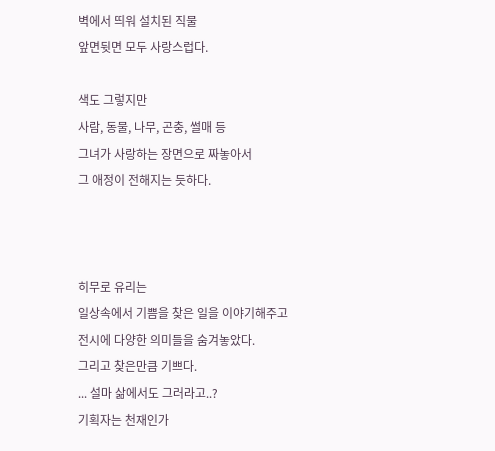벽에서 띄워 설치된 직물
앞면뒷면 모두 사랑스럽다.

색도 그렇지만
사람, 동물, 나무, 곤충, 썰매 등
그녀가 사랑하는 장면으로 짜놓아서
그 애정이 전해지는 듯하다.



히무로 유리는
일상속에서 기쁨을 찾은 일을 이야기해주고
전시에 다양한 의미들을 숨겨놓았다.
그리고 찾은만큼 기쁘다.
... 설마 삶에서도 그러라고..?
기획자는 천재인가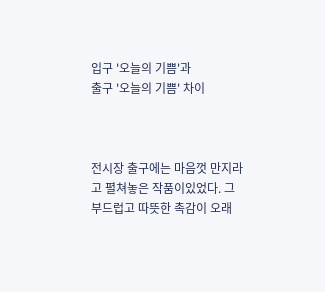입구 '오늘의 기쁨'과
출구 '오늘의 기쁨' 차이



전시장 출구에는 마음껏 만지라고 펼쳐놓은 작품이있었다. 그 부드럽고 따뜻한 촉감이 오래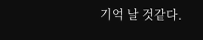기억 날 것같다.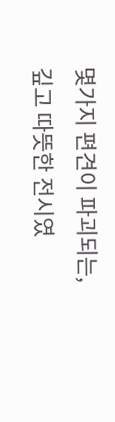몇가지 편견이 파괴되는,
깊고 따뜻한 전시였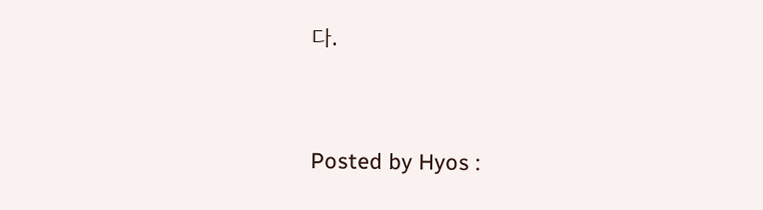다.



Posted by Hyos :